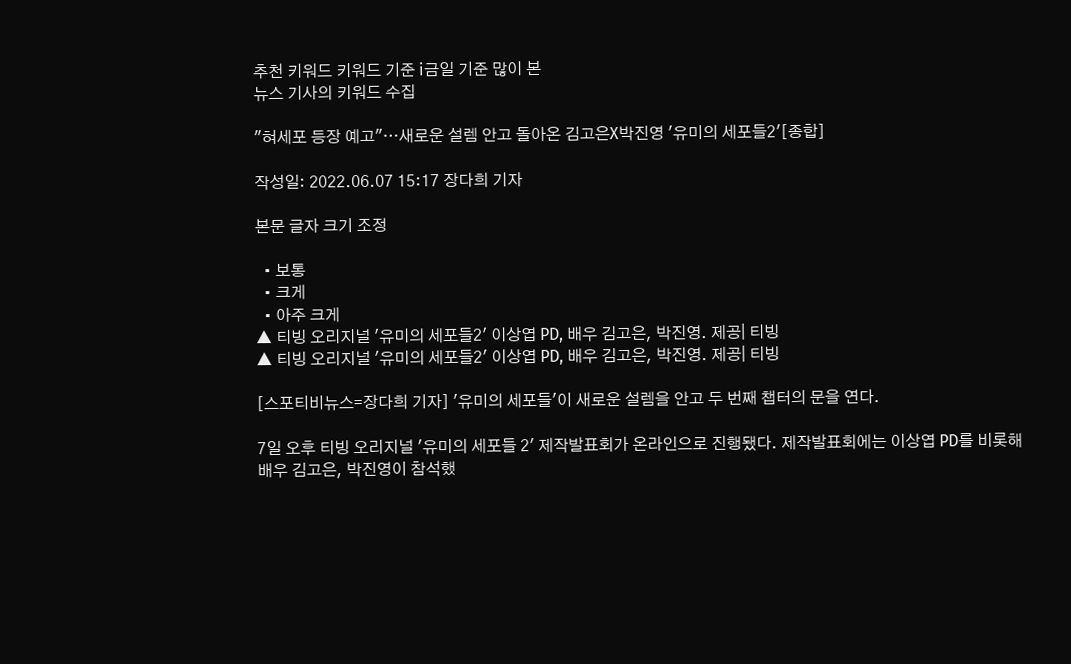추천 키워드 키워드 기준 i금일 기준 많이 본
뉴스 기사의 키워드 수집

"혀세포 등장 예고"…새로운 설렘 안고 돌아온 김고은X박진영 '유미의 세포들2'[종합]

작성일: 2022.06.07 15:17 장다희 기자

본문 글자 크기 조정

  • 보통
  • 크게
  • 아주 크게
▲ 티빙 오리지널 '유미의 세포들2' 이상엽 PD, 배우 김고은, 박진영. 제공| 티빙
▲ 티빙 오리지널 '유미의 세포들2' 이상엽 PD, 배우 김고은, 박진영. 제공| 티빙

[스포티비뉴스=장다희 기자] '유미의 세포들'이 새로운 설렘을 안고 두 번째 챕터의 문을 연다.

7일 오후 티빙 오리지널 '유미의 세포들 2' 제작발표회가 온라인으로 진행됐다. 제작발표회에는 이상엽 PD를 비롯해 배우 김고은, 박진영이 참석했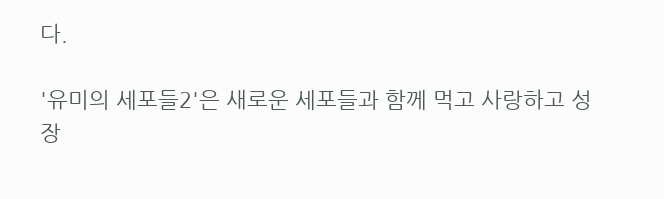다.

'유미의 세포들2'은 새로운 세포들과 함께 먹고 사랑하고 성장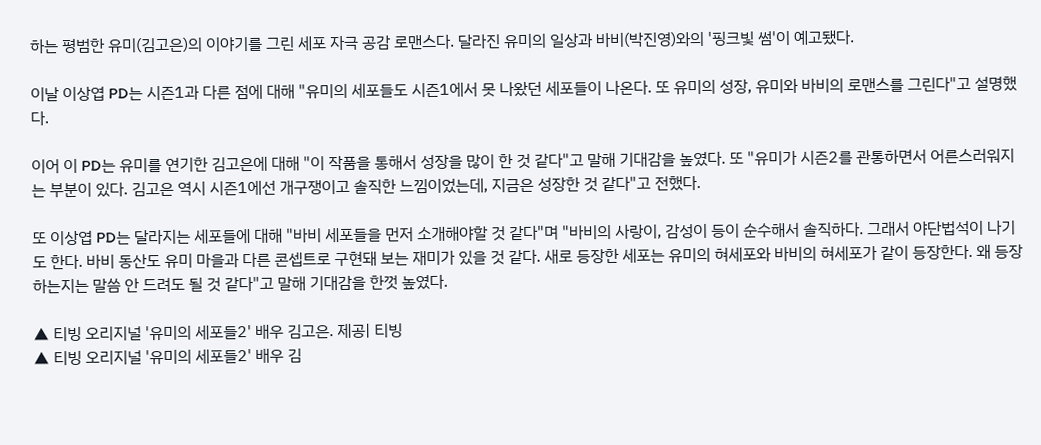하는 평범한 유미(김고은)의 이야기를 그린 세포 자극 공감 로맨스다. 달라진 유미의 일상과 바비(박진영)와의 '핑크빛 썸'이 예고됐다.

이날 이상엽 PD는 시즌1과 다른 점에 대해 "유미의 세포들도 시즌1에서 못 나왔던 세포들이 나온다. 또 유미의 성장, 유미와 바비의 로맨스를 그린다"고 설명했다.

이어 이 PD는 유미를 연기한 김고은에 대해 "이 작품을 통해서 성장을 많이 한 것 같다"고 말해 기대감을 높였다. 또 "유미가 시즌2를 관통하면서 어른스러워지는 부분이 있다. 김고은 역시 시즌1에선 개구쟁이고 솔직한 느낌이었는데, 지금은 성장한 것 같다"고 전했다.

또 이상엽 PD는 달라지는 세포들에 대해 "바비 세포들을 먼저 소개해야할 것 같다"며 "바비의 사랑이, 감성이 등이 순수해서 솔직하다. 그래서 야단법석이 나기도 한다. 바비 동산도 유미 마을과 다른 콘셉트로 구현돼 보는 재미가 있을 것 같다. 새로 등장한 세포는 유미의 혀세포와 바비의 혀세포가 같이 등장한다. 왜 등장하는지는 말씀 안 드려도 될 것 같다"고 말해 기대감을 한껏 높였다.

▲ 티빙 오리지널 '유미의 세포들2' 배우 김고은. 제공| 티빙
▲ 티빙 오리지널 '유미의 세포들2' 배우 김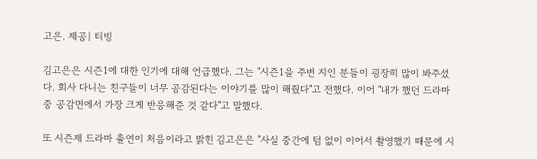고은. 제공| 티빙

김고은은 시즌1에 대한 인기에 대해 언급했다. 그는 "시즌1을 주변 지인 분들이 굉장히 많이 봐주셨다. 회사 다니는 친구들이 너무 공감된다는 이야기를 많이 해줬다"고 전했다. 이어 "내가 했던 드라마 중 공감면에서 가장 크게 반응해준 것 같다"고 말했다.

또 시즌제 드라마 출연이 처음이라고 밝힌 김고은은 "사실 중간에 텀 없이 이어서 촬영했기 때문에 시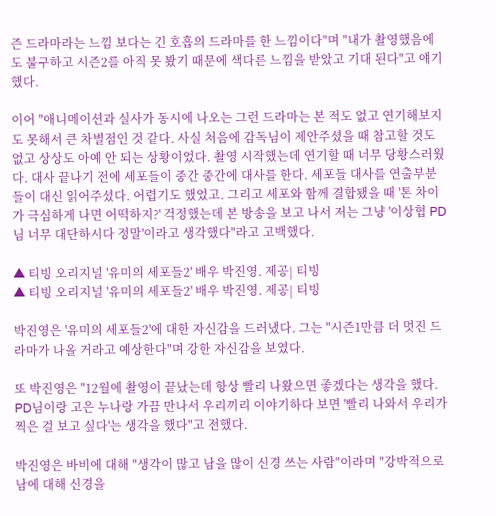즌 드라마라는 느낌 보다는 긴 호흡의 드라마를 한 느낌이다"며 "내가 촬영했음에도 불구하고 시즌2를 아직 못 봤기 때문에 색다른 느낌을 받았고 기대 된다"고 얘기했다.

이어 "애니메이션과 실사가 동시에 나오는 그런 드라마는 본 적도 없고 연기해보지도 못해서 큰 차별점인 것 같다. 사실 처음에 감독님이 제안주셨을 때 참고할 것도 없고 상상도 아예 안 되는 상황이었다. 촬영 시작했는데 연기할 때 너무 당황스러웠다. 대사 끝나기 전에 세포들이 중간 중간에 대사를 한다. 세포들 대사를 연출부분들이 대신 읽어주셨다. 어렵기도 했었고. 그리고 세포와 함께 결합됐을 때 '톤 차이가 극심하게 나면 어떡하지?' 걱정했는데 본 방송을 보고 나서 저는 그냥 '이상협 PD님 너무 대단하시다 정말'이라고 생각했다"라고 고백했다.

▲ 티빙 오리지널 '유미의 세포들2' 배우 박진영. 제공| 티빙
▲ 티빙 오리지널 '유미의 세포들2' 배우 박진영. 제공| 티빙

박진영은 '유미의 세포들2'에 대한 자신감을 드러냈다. 그는 "시즌1만큼 더 멋진 드라마가 나올 거라고 예상한다"며 강한 자신감을 보였다.

또 박진영은 "12월에 촬영이 끝났는데 항상 빨리 나왔으면 좋겠다는 생각을 했다. PD님이랑 고은 누나랑 가끔 만나서 우리끼리 이야기하다 보면 '빨리 나와서 우리가 찍은 걸 보고 싶다'는 생각을 했다"고 전했다.

박진영은 바비에 대해 "생각이 많고 남을 많이 신경 쓰는 사람"이라며 "강박적으로 남에 대해 신경을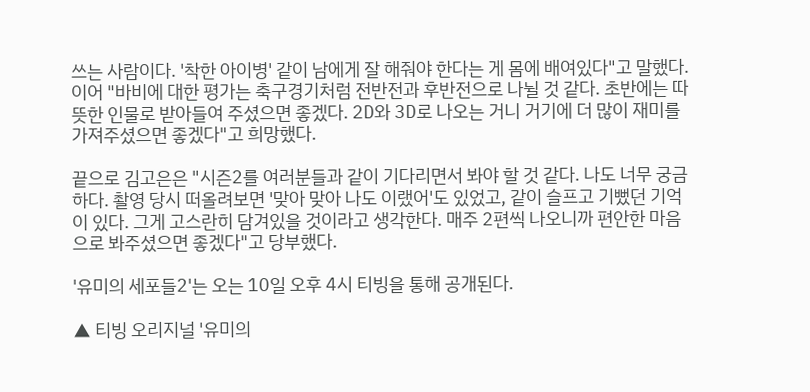쓰는 사람이다. '착한 아이병' 같이 남에게 잘 해줘야 한다는 게 몸에 배여있다"고 말했다. 이어 "바비에 대한 평가는 축구경기처럼 전반전과 후반전으로 나뉠 것 같다. 초반에는 따뜻한 인물로 받아들여 주셨으면 좋겠다. 2D와 3D로 나오는 거니 거기에 더 많이 재미를 가져주셨으면 좋겠다"고 희망했다.

끝으로 김고은은 "시즌2를 여러분들과 같이 기다리면서 봐야 할 것 같다. 나도 너무 궁금하다. 촬영 당시 떠올려보면 '맞아 맞아 나도 이랬어'도 있었고, 같이 슬프고 기뻤던 기억이 있다. 그게 고스란히 담겨있을 것이라고 생각한다. 매주 2편씩 나오니까 편안한 마음으로 봐주셨으면 좋겠다"고 당부했다.

'유미의 세포들2'는 오는 10일 오후 4시 티빙을 통해 공개된다.

▲ 티빙 오리지널 '유미의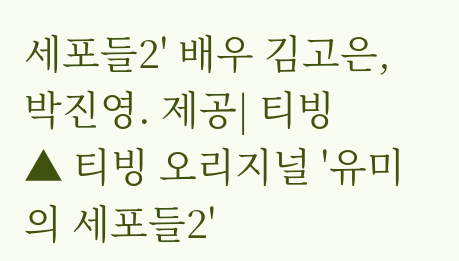세포들2' 배우 김고은, 박진영. 제공| 티빙
▲ 티빙 오리지널 '유미의 세포들2'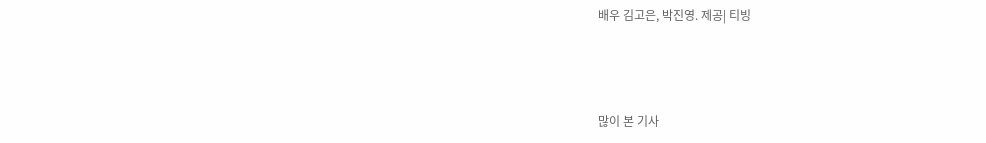배우 김고은, 박진영. 제공| 티빙



많이 본 기사